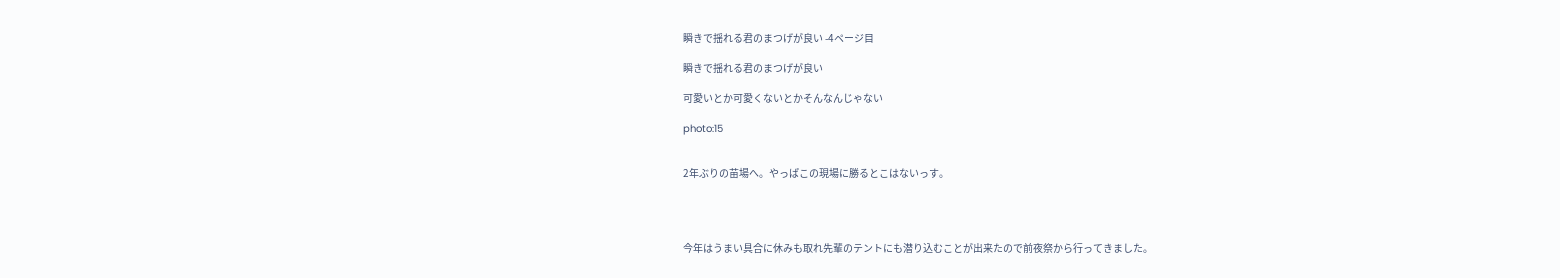瞬きで揺れる君のまつげが良い -4ページ目

瞬きで揺れる君のまつげが良い

可愛いとか可愛くないとかそんなんじゃない

photo:15


2年ぶりの苗場へ。やっぱこの現場に勝るとこはないっす。




今年はうまい具合に休みも取れ先輩のテントにも潜り込むことが出来たので前夜祭から行ってきました。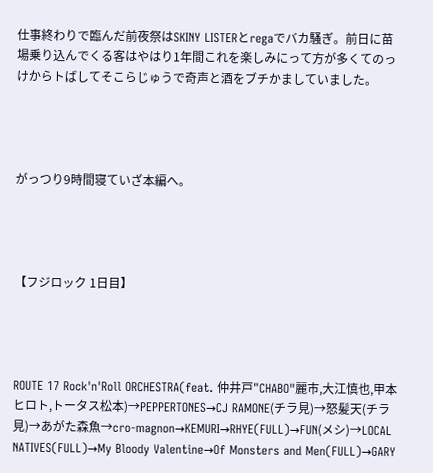仕事終わりで臨んだ前夜祭はSKINY LISTERとregaでバカ騒ぎ。前日に苗場乗り込んでくる客はやはり1年間これを楽しみにって方が多くてのっけからトばしてそこらじゅうで奇声と酒をブチかましていました。




がっつり9時間寝ていざ本編へ。




【フジロック 1日目】




ROUTE 17 Rock'n'Roll ORCHESTRA(feat. 仲井戸"CHABO"麗市,大江慎也,甲本ヒロト,トータス松本)→PEPPERTONES→CJ RAMONE(チラ見)→怒髪天(チラ見)→あがた森魚→cro-magnon→KEMURI→RHYE(FULL)→FUN(メシ)→LOCAL NATIVES(FULL)→My Bloody Valentine→Of Monsters and Men(FULL)→GARY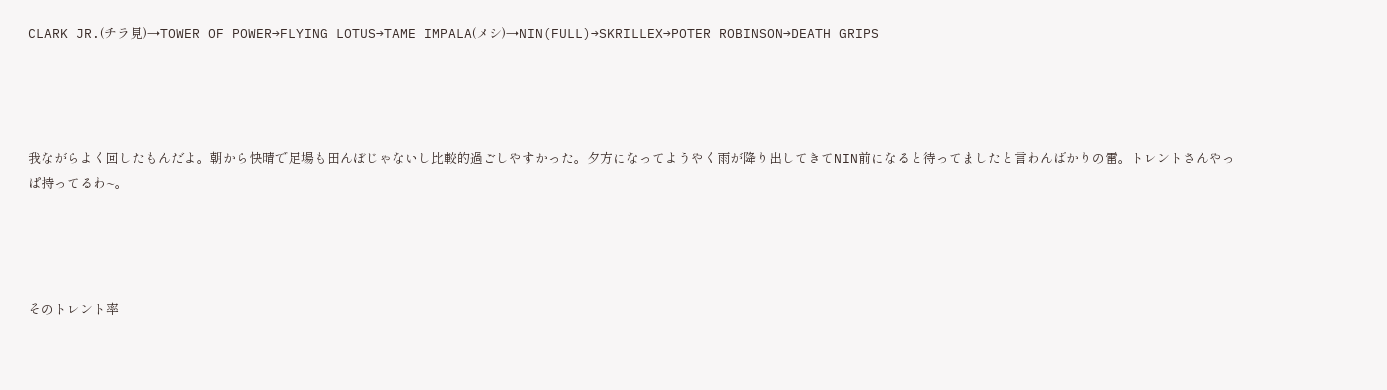CLARK JR.(チラ見)→TOWER OF POWER→FLYING LOTUS→TAME IMPALA(メシ)→NIN(FULL)→SKRILLEX→POTER ROBINSON→DEATH GRIPS




我ながらよく回したもんだよ。朝から快晴で足場も田んぼじゃないし比較的過ごしやすかった。夕方になってようやく雨が降り出してきてNIN前になると待ってましたと言わんばかりの雷。トレントさんやっぱ持ってるわ~。




そのトレント率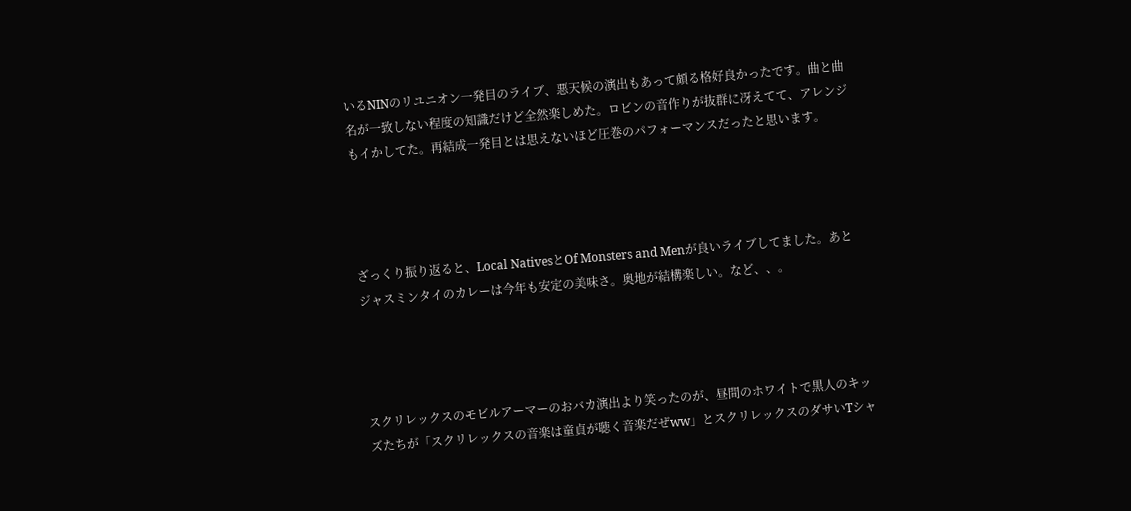いるNINのリユニオン一発目のライブ、悪天候の演出もあって頗る格好良かったです。曲と曲名が一致しない程度の知識だけど全然楽しめた。ロビンの音作りが抜群に冴えてて、アレンジもイかしてた。再結成一発目とは思えないほど圧巻のパフォーマンスだったと思います。




ざっくり振り返ると、Local NativesとOf Monsters and Menが良いライブしてました。あとジャスミンタイのカレーは今年も安定の美味さ。奥地が結構楽しい。など、、。




スクリレックスのモビルアーマーのおバカ演出より笑ったのが、昼間のホワイトで黒人のキッズたちが「スクリレックスの音楽は童貞が聴く音楽だぜww」とスクリレックスのダサいTシャ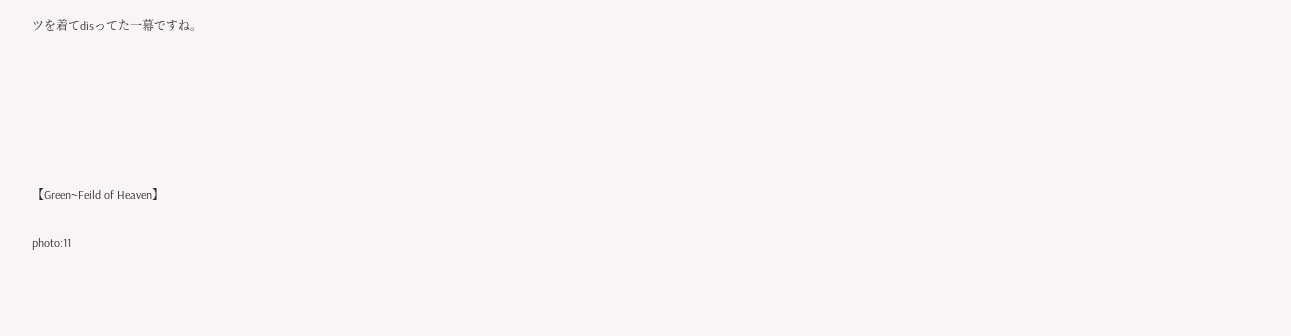ツを着てdisってた一幕ですね。






【Green~Feild of Heaven】

photo:11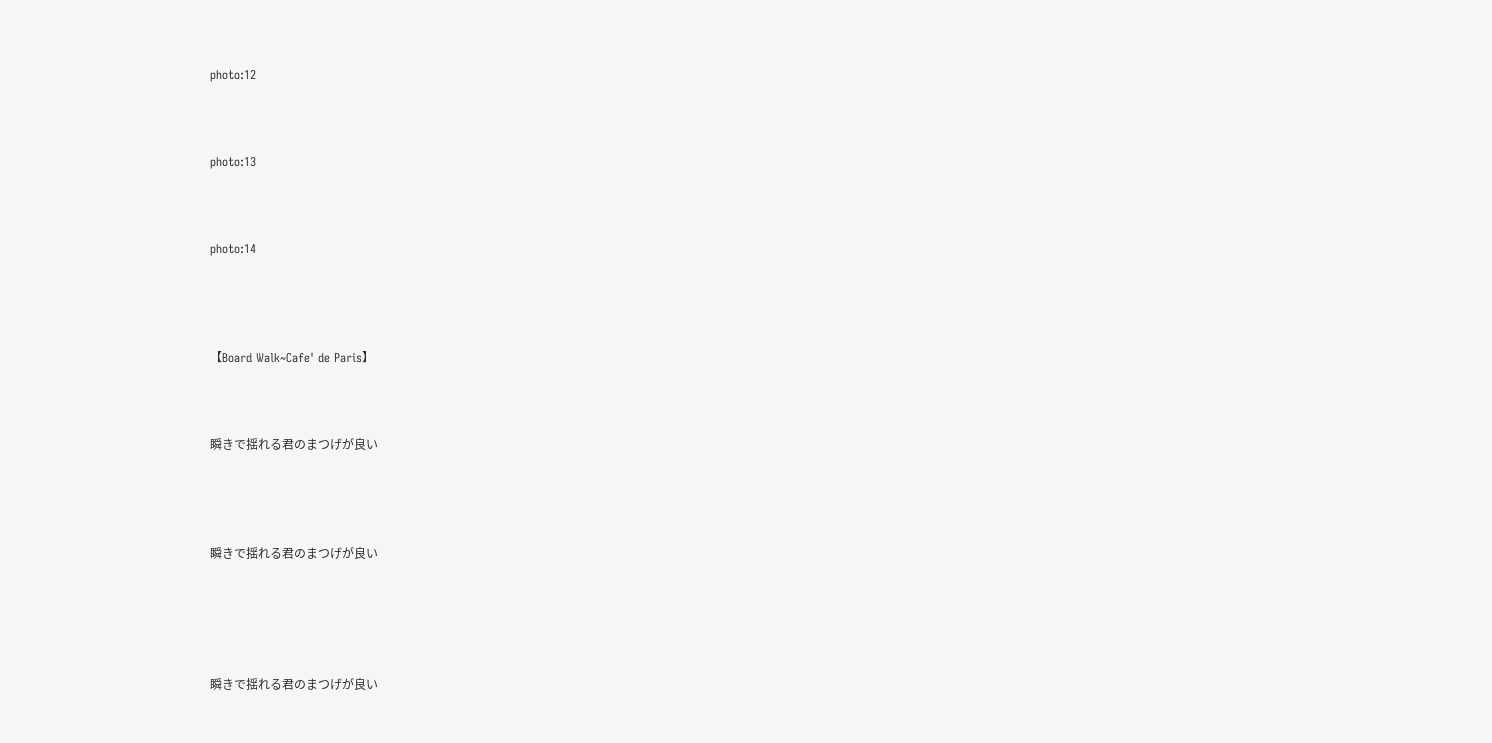photo:12



photo:13



photo:14




【Board Walk~Cafe' de Paris】



瞬きで揺れる君のまつげが良い




瞬きで揺れる君のまつげが良い





瞬きで揺れる君のまつげが良い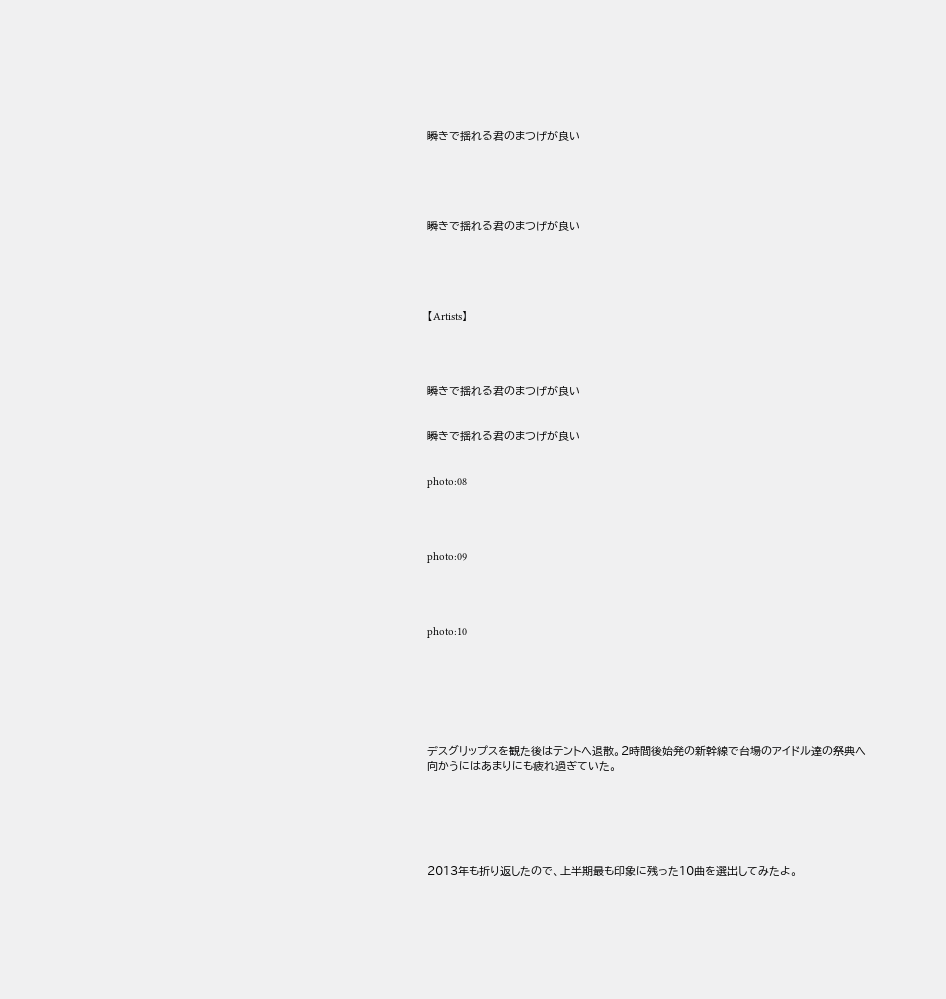瞬きで揺れる君のまつげが良い





瞬きで揺れる君のまつげが良い





【Artists】




瞬きで揺れる君のまつげが良い


瞬きで揺れる君のまつげが良い


photo:08




photo:09




photo:10







デスグリップスを観た後はテントへ退散。2時間後始発の新幹線で台場のアイドル達の祭典へ向かうにはあまりにも疲れ過ぎていた。






2013年も折り返したので、上半期最も印象に残った10曲を選出してみたよ。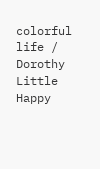colorful life / Dorothy Little Happy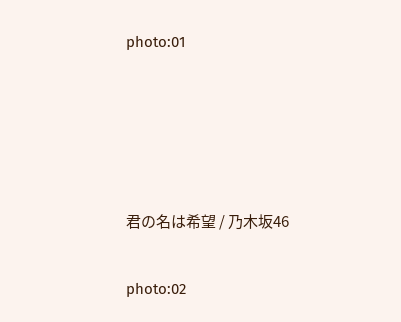photo:01







君の名は希望 / 乃木坂46


photo:02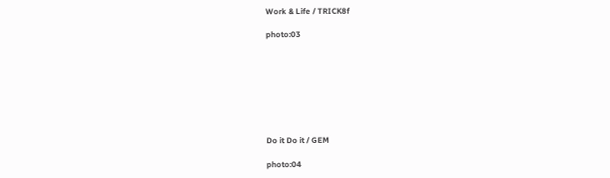Work & Life / TRICK8f

photo:03








Do it Do it / GEM

photo:04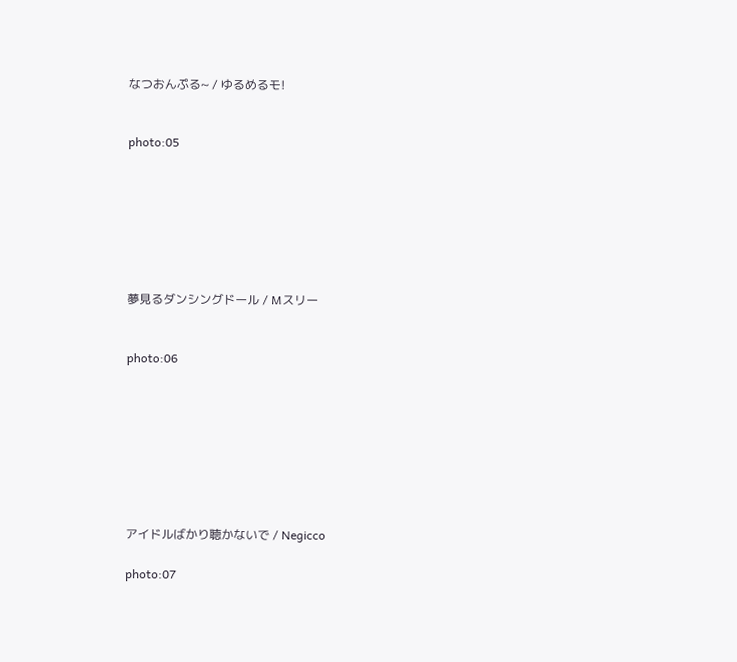なつおんぷる~ / ゆるめるモ!


photo:05







夢見るダンシングドール / Mスリー


photo:06








アイドルばかり聴かないで / Negicco

photo:07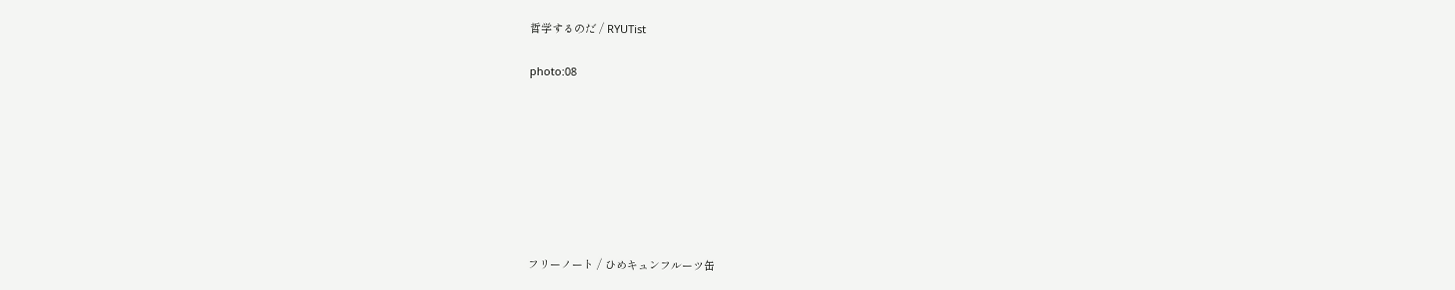哲学するのだ / RYUTist

photo:08








フリーノート / ひめキュンフルーツ缶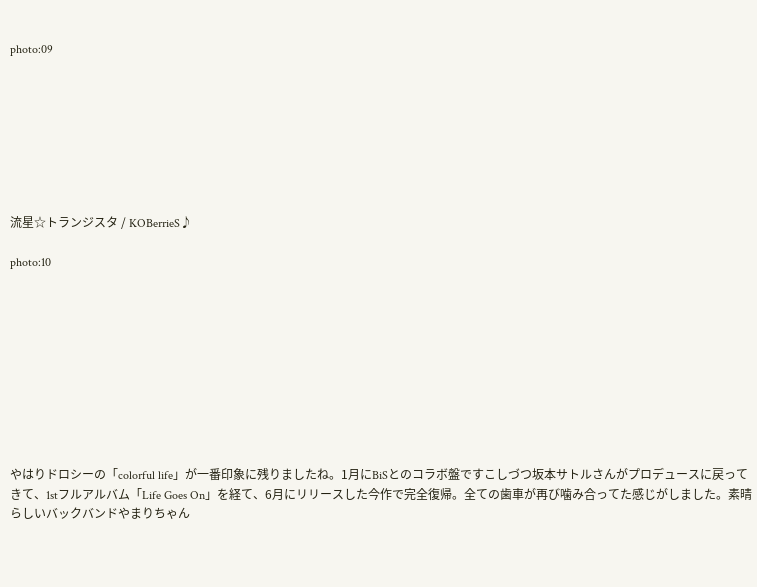photo:09








流星☆トランジスタ / KOBerrieS♪

photo:10










やはりドロシーの「colorful life」が一番印象に残りましたね。1月にBiSとのコラボ盤ですこしづつ坂本サトルさんがプロデュースに戻ってきて、1stフルアルバム「Life Goes On」を経て、6月にリリースした今作で完全復帰。全ての歯車が再び噛み合ってた感じがしました。素晴らしいバックバンドやまりちゃん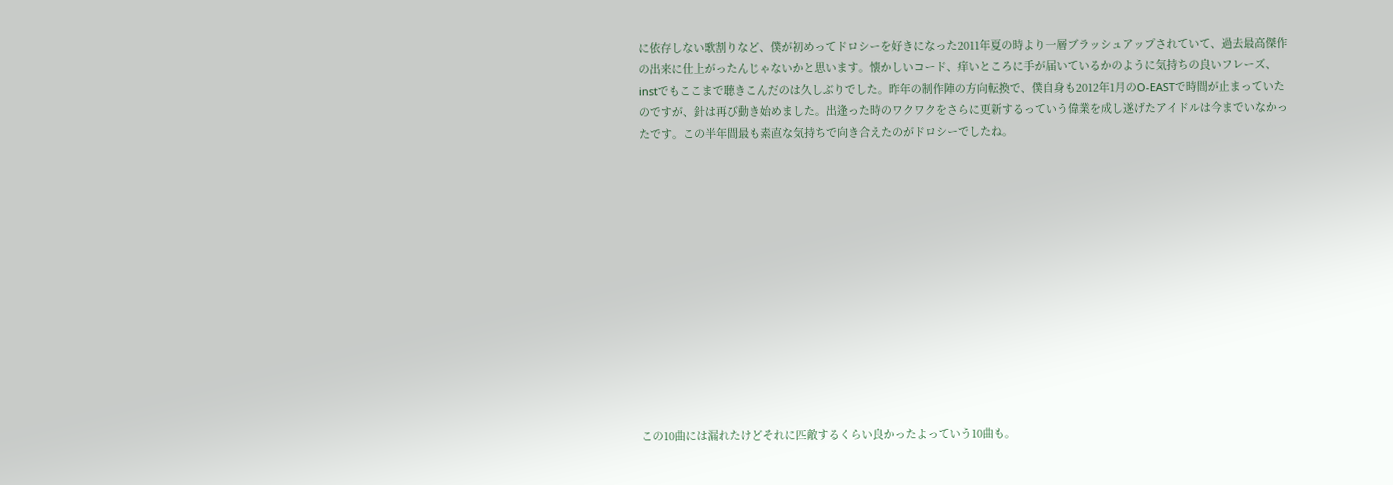に依存しない歌割りなど、僕が初めってドロシーを好きになった2011年夏の時より一層ブラッシュアップされていて、過去最高傑作の出来に仕上がったんじゃないかと思います。懐かしいコード、痒いところに手が届いているかのように気持ちの良いフレーズ、instでもここまで聴きこんだのは久しぶりでした。昨年の制作陣の方向転換で、僕自身も2012年1月のO-EASTで時間が止まっていたのですが、針は再び動き始めました。出逢った時のワクワクをさらに更新するっていう偉業を成し遂げたアイドルは今までいなかったです。この半年間最も素直な気持ちで向き合えたのがドロシーでしたね。













この10曲には漏れたけどそれに匹敵するくらい良かったよっていう10曲も。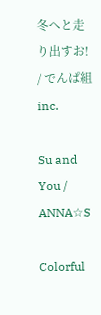冬へと走り出すお! / でんぱ組inc.

Su and You / ANNA☆S

Colorful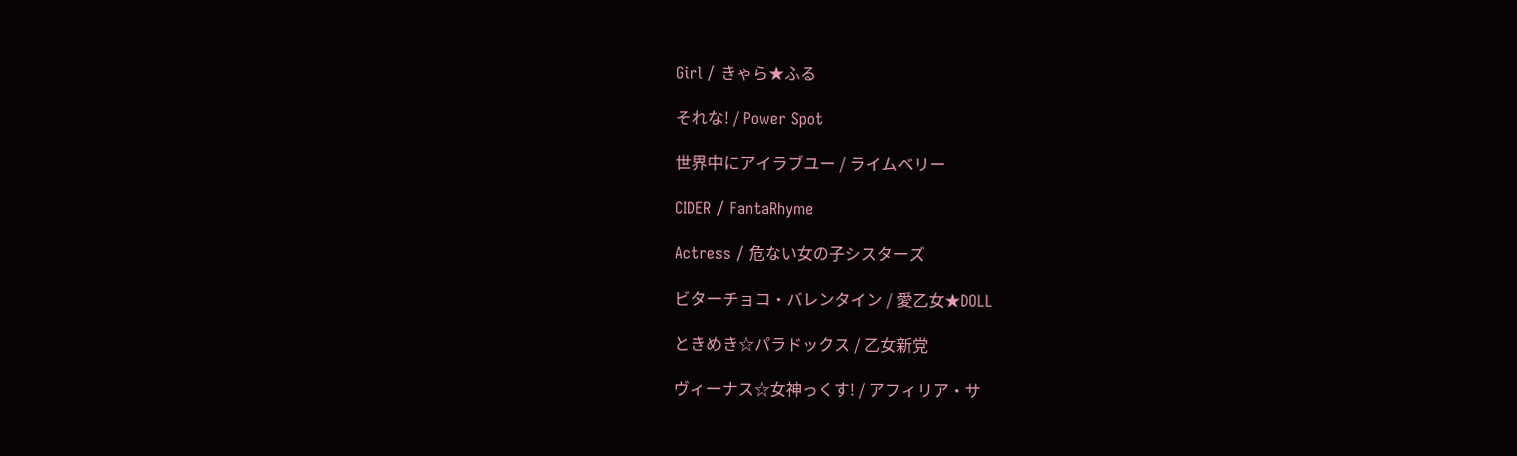Girl / きゃら★ふる

それな! / Power Spot

世界中にアイラブユー / ライムベリー

CIDER / FantaRhyme

Actress / 危ない女の子シスターズ

ビターチョコ・バレンタイン / 愛乙女★DOLL

ときめき☆パラドックス / 乙女新党

ヴィーナス☆女神っくす! / アフィリア・サ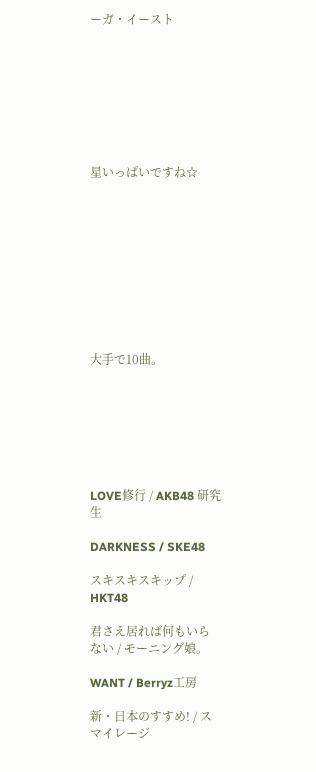ーガ・イースト








星いっぱいですね☆










大手で10曲。







LOVE修行 / AKB48 研究生

DARKNESS / SKE48

スキスキスキップ / HKT48

君さえ居れば何もいらない / モーニング娘。

WANT / Berryz工房

新・日本のすすめ! / スマイレージ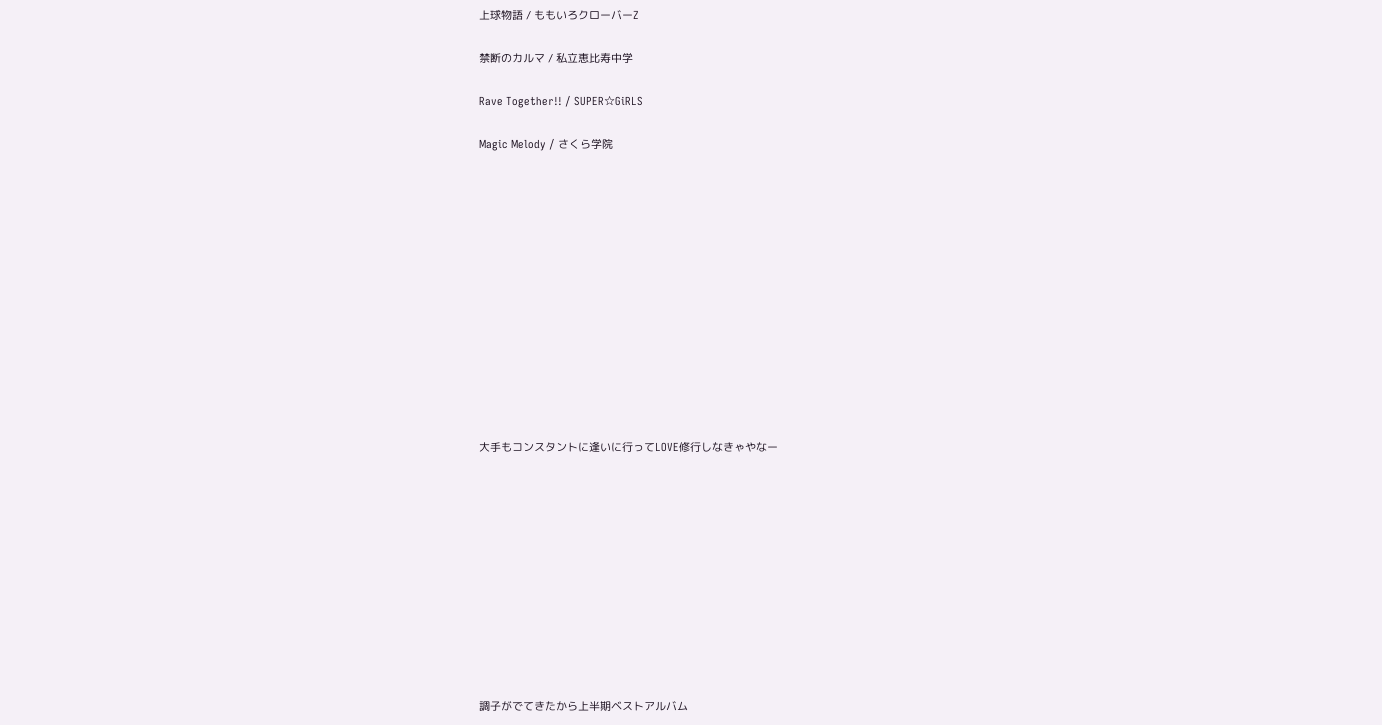上球物語 / ももいろクローバーZ

禁断のカルマ / 私立恵比寿中学

Rave Together!! / SUPER☆GiRLS

Magic Melody / さくら学院













大手もコンスタントに逢いに行ってLOVE修行しなきゃやなー











調子がでてきたから上半期ベストアルバム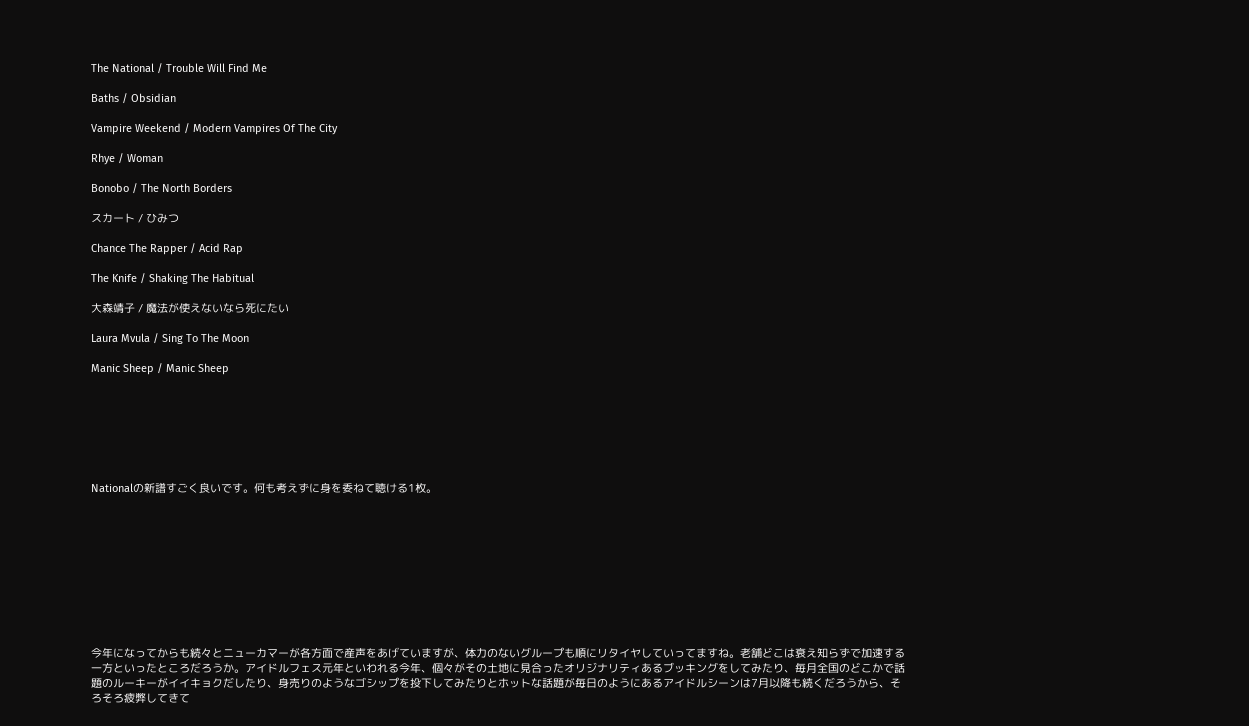The National / Trouble Will Find Me

Baths / Obsidian

Vampire Weekend / Modern Vampires Of The City

Rhye / Woman

Bonobo / The North Borders

スカート / ひみつ

Chance The Rapper / Acid Rap

The Knife / Shaking The Habitual

大森靖子 / 魔法が使えないなら死にたい

Laura Mvula / Sing To The Moon

Manic Sheep / Manic Sheep







Nationalの新譜すごく良いです。何も考えずに身を委ねて聴ける1枚。










今年になってからも続々とニューカマーが各方面で産声をあげていますが、体力のないグループも順にリタイヤしていってますね。老舗どこは衰え知らずで加速する一方といったところだろうか。アイドルフェス元年といわれる今年、個々がその土地に見合ったオリジナリティあるブッキングをしてみたり、毎月全国のどこかで話題のルーキーがイイキョクだしたり、身売りのようなゴシップを投下してみたりとホットな話題が毎日のようにあるアイドルシーンは7月以降も続くだろうから、そろそろ疲弊してきて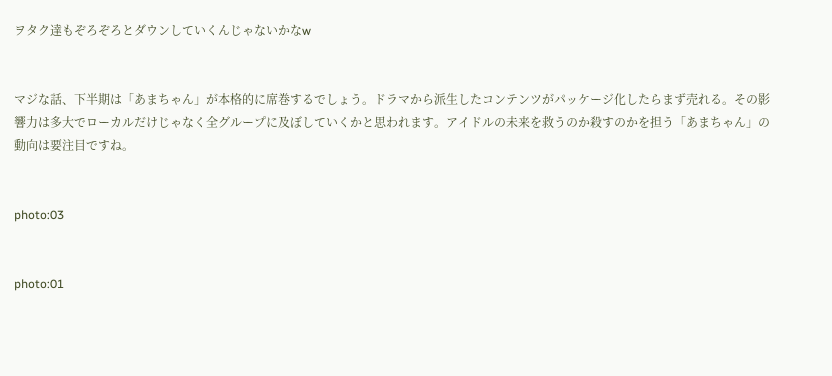ヲタク達もぞろぞろとダウンしていくんじゃないかなw


マジな話、下半期は「あまちゃん」が本格的に席巻するでしょう。ドラマから派生したコンテンツがパッケージ化したらまず売れる。その影響力は多大でローカルだけじゃなく全グループに及ぼしていくかと思われます。アイドルの未来を救うのか殺すのかを担う「あまちゃん」の動向は要注目ですね。


photo:03


photo:01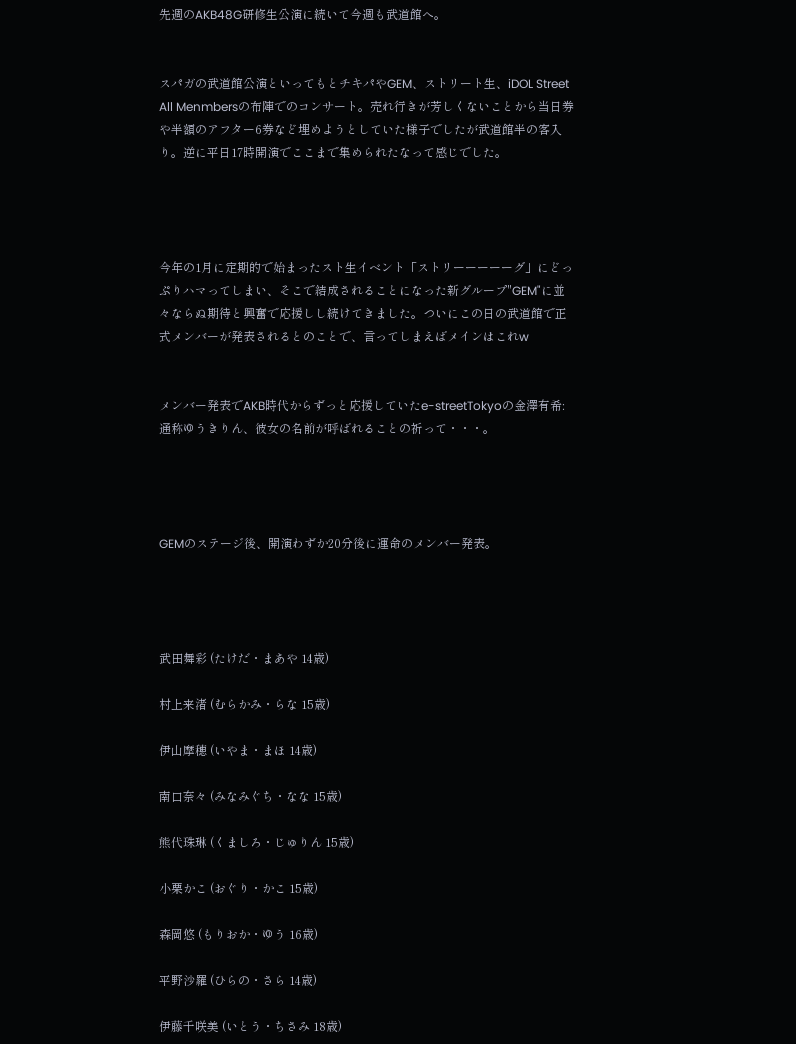先週のAKB48G研修生公演に続いて今週も武道館へ。


スパガの武道館公演といってもとチキパやGEM、ストリート生、iDOL Street All Menmbersの布陣でのコンサート。売れ行きが芳しくないことから当日券や半額のアフター6券など埋めようとしていた様子でしたが武道館半の客入り。逆に平日17時開演でここまで集められたなって感じでした。




今年の1月に定期的で始まったスト生イベント「ストリーーーーーグ」にどっぷりハマってしまい、そこで結成されることになった新グループ"GEM"に並々ならぬ期待と興奮で応援しし続けてきました。ついにこの日の武道館で正式メンバーが発表されるとのことで、言ってしまえばメインはこれw


メンバー発表でAKB時代からずっと応援していたe-streetTokyoの金澤有希:通称ゆうきりん、彼女の名前が呼ばれることの祈って・・・。




GEMのステージ後、開演わずか20分後に運命のメンバー発表。




武田舞彩 (たけだ・まあや 14歳)

村上来渚 (むらかみ・らな 15歳)

伊山摩穂 (いやま・まほ 14歳)

南口奈々 (みなみぐち・なな 15歳)

熊代珠琳 (くましろ・じゅりん 15歳)

小栗かこ (おぐり・かこ 15歳)

森岡悠 (もりおか・ゆう 16歳)

平野沙羅 (ひらの・さら 14歳)

伊藤千咲美 (いとう・ちさみ 18歳)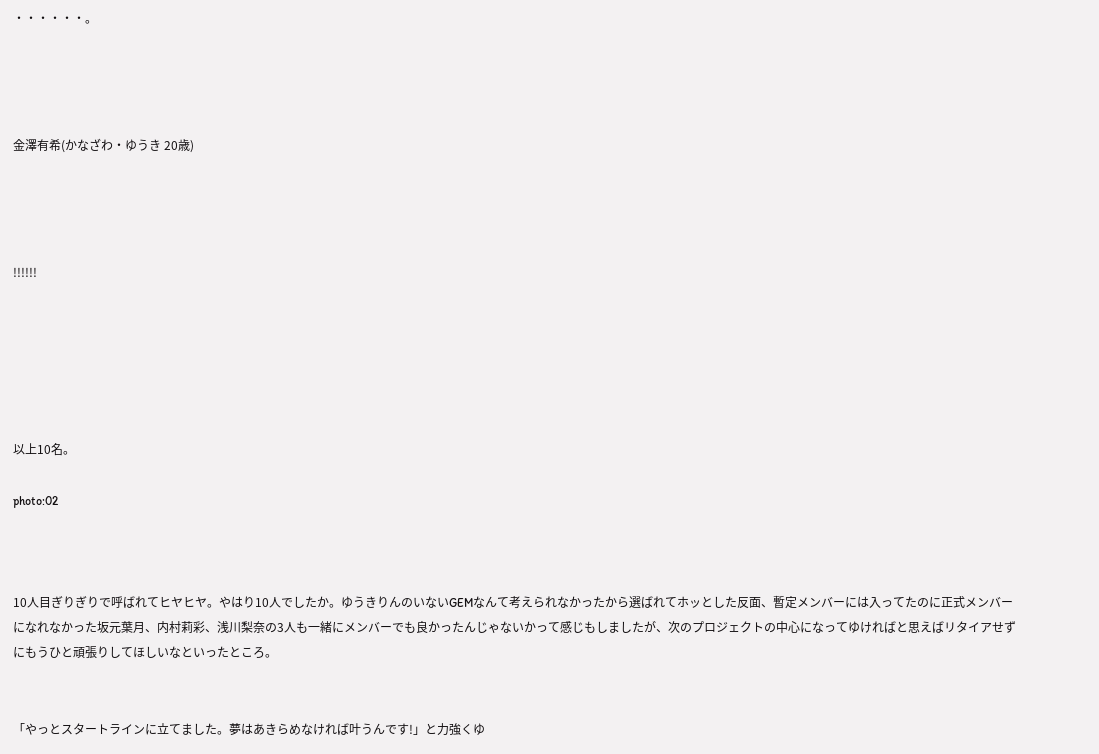・・・・・・。




金澤有希(かなざわ・ゆうき 20歳)




!!!!!!






以上10名。

photo:02



10人目ぎりぎりで呼ばれてヒヤヒヤ。やはり10人でしたか。ゆうきりんのいないGEMなんて考えられなかったから選ばれてホッとした反面、暫定メンバーには入ってたのに正式メンバーになれなかった坂元葉月、内村莉彩、浅川梨奈の3人も一緒にメンバーでも良かったんじゃないかって感じもしましたが、次のプロジェクトの中心になってゆければと思えばリタイアせずにもうひと頑張りしてほしいなといったところ。


「やっとスタートラインに立てました。夢はあきらめなければ叶うんです!」と力強くゆ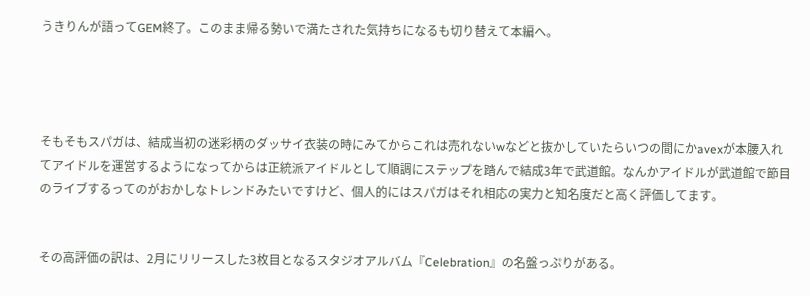うきりんが語ってGEM終了。このまま帰る勢いで満たされた気持ちになるも切り替えて本編へ。




そもそもスパガは、結成当初の迷彩柄のダッサイ衣装の時にみてからこれは売れないwなどと抜かしていたらいつの間にかavexが本腰入れてアイドルを運営するようになってからは正統派アイドルとして順調にステップを踏んで結成3年で武道館。なんかアイドルが武道館で節目のライブするってのがおかしなトレンドみたいですけど、個人的にはスパガはそれ相応の実力と知名度だと高く評価してます。


その高評価の訳は、2月にリリースした3枚目となるスタジオアルバム『Celebration』の名盤っぷりがある。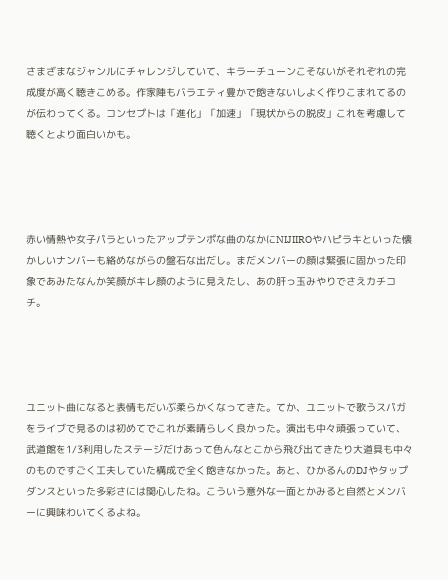さまざまなジャンルにチャレンジしていて、キラーチューンこそないがそれぞれの完成度が高く聴きこめる。作家陣もバラエティ豊かで飽きないしよく作りこまれてるのが伝わってくる。コンセプトは「進化」「加速」「現状からの脱皮」これを考慮して聴くとより面白いかも。




赤い情熱や女子パラといったアップテンポな曲のなかにNIJIIROやハピラキといった懐かしいナンバーも絡めながらの盤石な出だし。まだメンバーの顔は緊張に固かった印象であみたなんか笑顔がキレ顔のように見えたし、あの肝っ玉みやりでさえカチコチ。




ユニット曲になると表情もだいぶ柔らかくなってきた。てか、ユニットで歌うスパガをライブで見るのは初めてでこれが素晴らしく良かった。演出も中々頑張っていて、武道館を1/3利用したステージだけあって色んなとこから飛び出てきたり大道具も中々のものですごく工夫していた構成で全く飽きなかった。あと、ひかるんのDJやタップダンスといった多彩さには関心したね。こういう意外な一面とかみると自然とメンバーに興味わいてくるよね。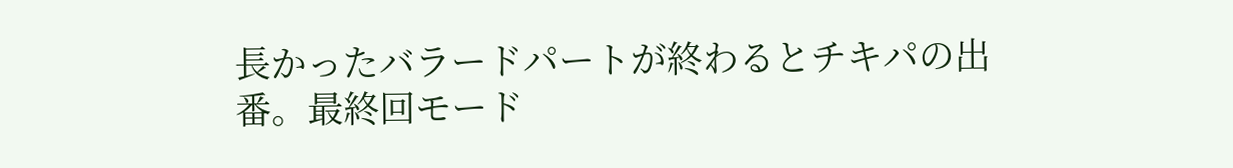長かったバラードパートが終わるとチキパの出番。最終回モード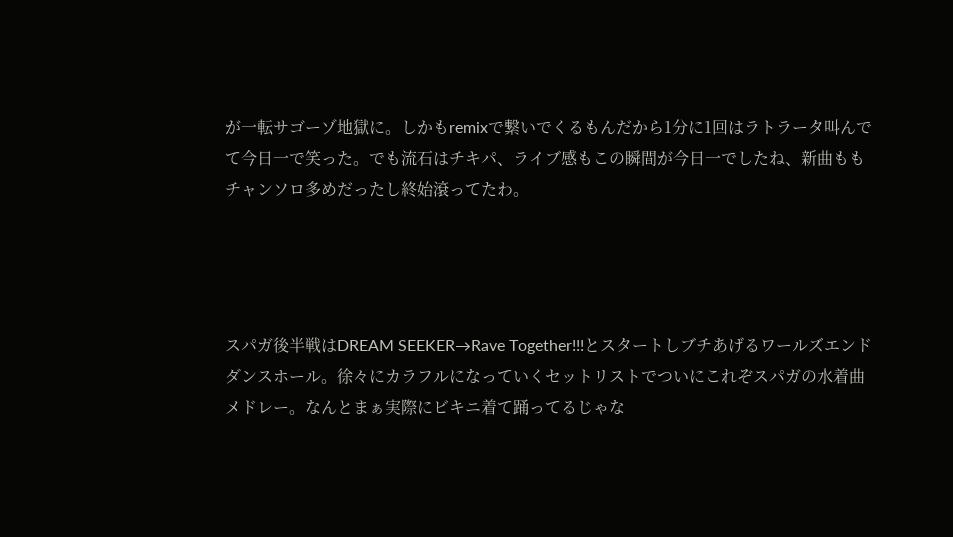が一転サゴーゾ地獄に。しかもremixで繋いでくるもんだから1分に1回はラトラータ叫んでて今日一で笑った。でも流石はチキパ、ライブ感もこの瞬間が今日一でしたね、新曲ももチャンソロ多めだったし終始滾ってたわ。




スパガ後半戦はDREAM SEEKER→Rave Together!!!とスタートしブチあげるワールズエンドダンスホール。徐々にカラフルになっていくセットリストでついにこれぞスパガの水着曲メドレー。なんとまぁ実際にビキニ着て踊ってるじゃな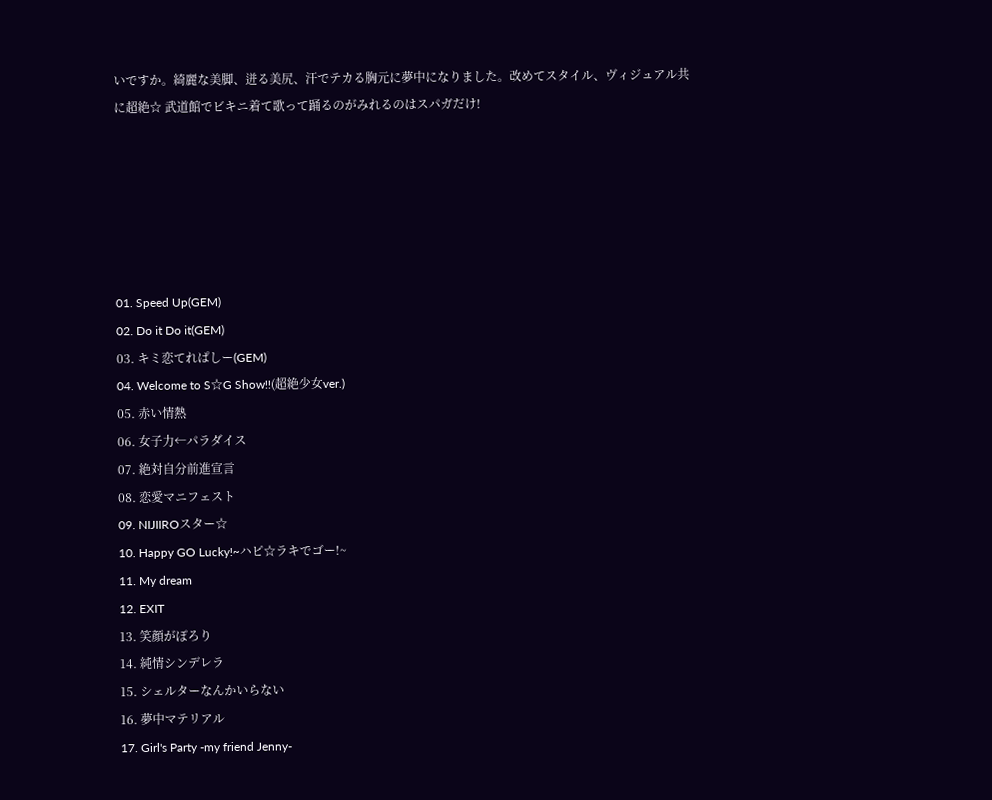いですか。綺麗な美脚、迸る美尻、汗でテカる胸元に夢中になりました。改めてスタイル、ヴィジュアル共に超絶☆ 武道館でビキニ着て歌って踊るのがみれるのはスパガだけ!






01. Speed Up(GEM)
02. Do it Do it(GEM)
03. キミ恋てれぱしー(GEM)
04. Welcome to S☆G Show!!(超絶少女ver.)
05. 赤い情熱
06. 女子力←パラダイス
07. 絶対自分前進宣言
08. 恋愛マニフェスト
09. NIJIIROスター☆
10. Happy GO Lucky!~ハピ☆ラキでゴー!~
11. My dream
12. EXIT
13. 笑顔がぽろり
14. 純情シンデレラ
15. シェルターなんかいらない
16. 夢中マテリアル
17. Girl's Party -my friend Jenny-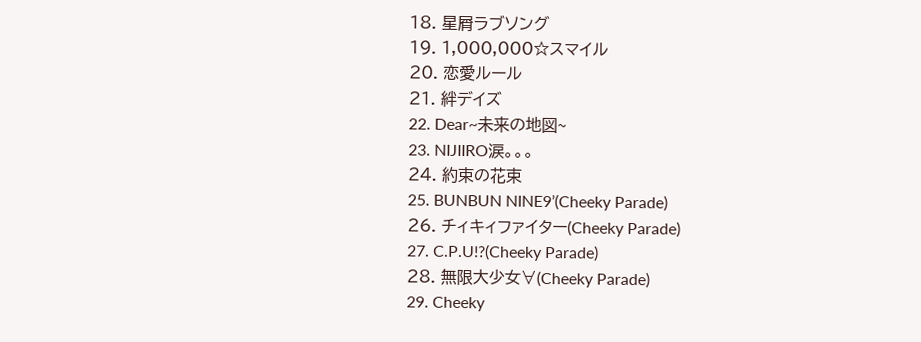18. 星屑ラブソング
19. 1,000,000☆スマイル
20. 恋愛ルール
21. 絆デイズ
22. Dear~未来の地図~
23. NIJIIRO涙。。。
24. 約束の花束
25. BUNBUN NINE9’(Cheeky Parade)
26. チィキィファイター(Cheeky Parade)
27. C.P.U!?(Cheeky Parade)
28. 無限大少女∀(Cheeky Parade)
29. Cheeky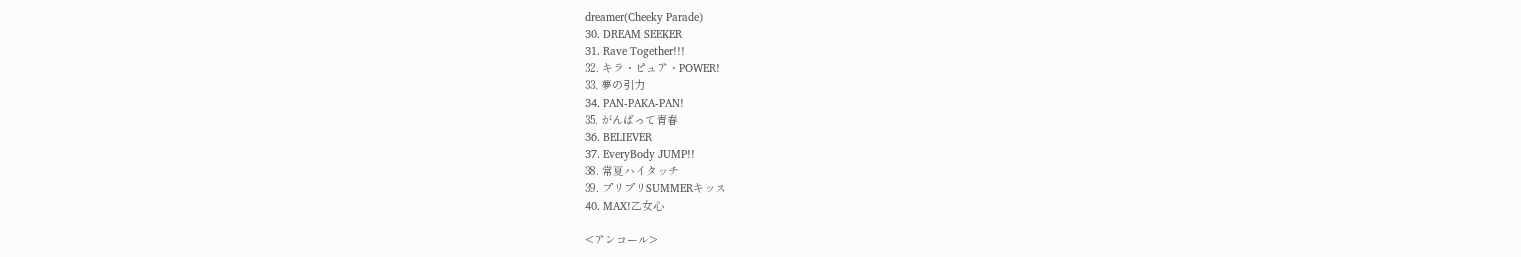dreamer(Cheeky Parade)
30. DREAM SEEKER
31. Rave Together!!!
32. キラ・ピュア・POWER!
33. 夢の引力
34. PAN-PAKA-PAN!
35. がんばって青春
36. BELIEVER
37. EveryBody JUMP!!
38. 常夏ハイタッチ
39. プリプリSUMMERキッス
40. MAX!乙女心

<アンコール>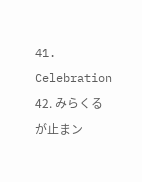41. Celebration
42. みらくるが止まン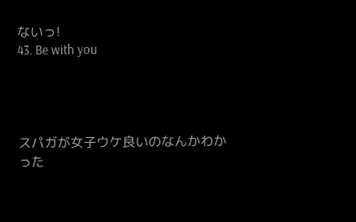ないっ!
43. Be with you




スパガが女子ウケ良いのなんかわかった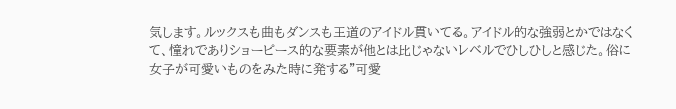気します。ルックスも曲もダンスも王道のアイドル貫いてる。アイドル的な強弱とかではなくて、憧れでありショーピース的な要素が他とは比じゃないレベルでひしひしと感じた。俗に女子が可愛いものをみた時に発する"可愛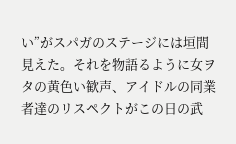い”がスパガのステージには垣間見えた。それを物語るように女ヲタの黄色い歓声、アイドルの同業者達のリスペクトがこの日の武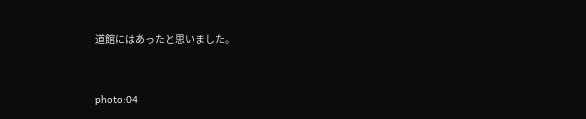道館にはあったと思いました。


photo:04